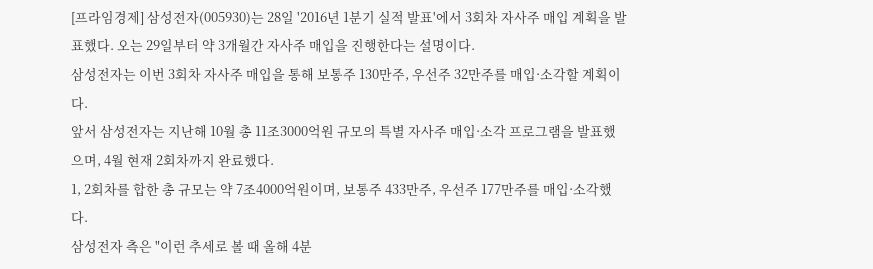[프라임경제] 삼성전자(005930)는 28일 '2016년 1분기 실적 발표'에서 3회차 자사주 매입 계획을 발표했다. 오는 29일부터 약 3개월간 자사주 매입을 진행한다는 설명이다.
삼성전자는 이번 3회차 자사주 매입을 통해 보통주 130만주, 우선주 32만주를 매입·소각할 계획이다.
앞서 삼성전자는 지난해 10월 총 11조3000억원 규모의 특별 자사주 매입·소각 프로그램을 발표했으며, 4월 현재 2회차까지 완료했다.
1, 2회차를 합한 총 규모는 약 7조4000억원이며, 보통주 433만주, 우선주 177만주를 매입·소각했다.
삼성전자 측은 "이런 추세로 볼 때 올해 4분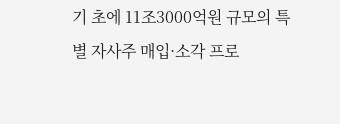기 초에 11조3000억원 규모의 특별 자사주 매입·소각 프로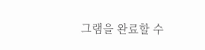그램을 완료할 수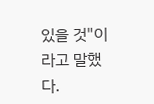있을 것"이라고 말했다.